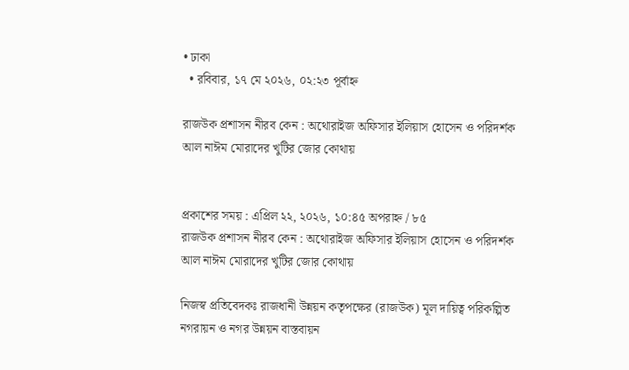• ঢাকা
  • রবিবার, ১৭ মে ২০২৬, ০২:২৩ পূর্বাহ্ন

রাজউক প্রশাসন নীরব কেন : অথোরাইজ অফিসার ইলিয়াস হোসেন ও পরিদর্শক আল নাঈম মোরাদের খুটির জোর কোথায়


প্রকাশের সময় : এপ্রিল ২২, ২০২৬, ১০:৪৫ অপরাহ্ন / ৮৫
রাজউক প্রশাসন নীরব কেন : অথোরাইজ অফিসার ইলিয়াস হোসেন ও পরিদর্শক আল নাঈম মোরাদের খুটির জোর কোথায়

নিজস্ব প্রতিবেদকঃ রাজধানী উন্নয়ন কতৃপক্ষের (রাজউক) মূল দায়িত্ব পরিকল্পিত নগরায়ন ও নগর উন্নয়ন বাস্তবায়ন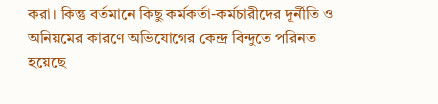করা। কিন্তু বর্তমানে কিছু কর্মকর্তা-কর্মচারীদের দূর্নীতি ও অনিয়মের কারণে অভিযোগের কেন্দ্র বিন্দুতে পরিনত হয়েছে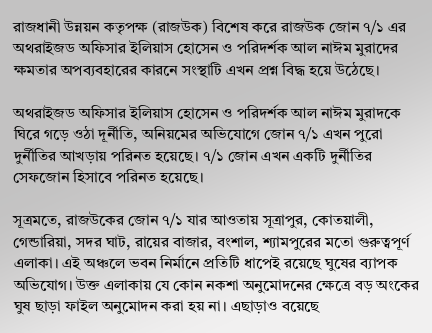রাজধানী উন্নয়ন কতৃপক্ষ (রাজউক) বিশেষ করে রাজউক জোন ৭/১ এর অথরাইজড অফিসার ইলিয়াস হোসেন ও পরিদর্শক আল নাঈম মুরাদের ক্ষমতার অপব্যবহারের কারনে সংস্থাটি এখন প্রশ্ন বিদ্ধ হয়ে উঠেছে।

অথরাইজড অফিসার ইলিয়াস হোসেন ও পরিদর্শক আল নাঈম মুরাদকে ঘিরে গড়ে ওঠা দূর্নীতি, অনিয়মের অভিযোগে জোন ৭/১ এখন পুরো দুর্নীতির আখড়ায় পরিনত হয়েছে। ৭/১ জোন এখন একটি দুর্নীতির সেফজোন হিসাবে পরিনত হয়েছে।

সূত্রমতে, রাজউকের জোন ৭/১ যার আওতায় সূত্রাপুর, কোতয়ালী, গেন্ডারিয়া, সদর ঘাট, রায়ের বাজার, বংশাল, শ্যামপুরের মতো গুরুত্বপূর্ণ এলাকা। এই অঞ্চলে ভবন নির্মানে প্রতিটি ধাপেই রয়েছে ঘুষের ব্যাপক অভিযোগ। উক্ত এলাকায় যে কোন নকশা অনুমোদনের ক্ষেত্রে বড় অংকের ঘুষ ছাড়া ফাইল অনুমোদন করা হয় না। এছাড়াও বয়েছে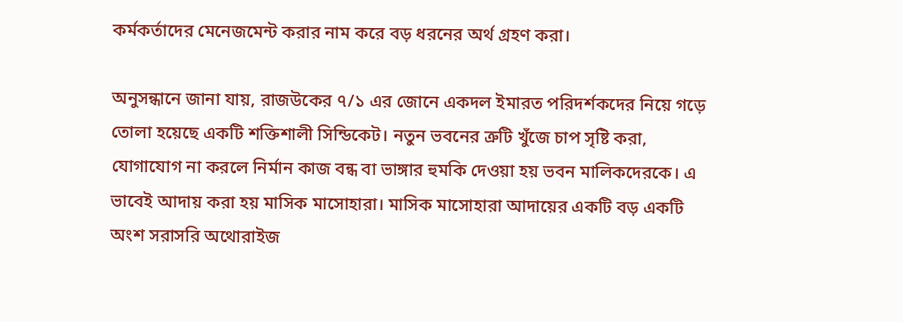কর্মকর্তাদের মেনেজমেন্ট করার নাম করে বড় ধরনের অর্থ গ্রহণ করা।

অনুসন্ধানে জানা যায়, রাজউকের ৭/১ এর জোনে একদল ইমারত পরিদর্শকদের নিয়ে গড়ে তোলা হয়েছে একটি শক্তিশালী সিন্ডিকেট। নতুন ভবনের ত্রুটি খুঁজে চাপ সৃষ্টি করা, যোগাযোগ না করলে নির্মান কাজ বন্ধ বা ভাঙ্গার হুমকি দেওয়া হয় ভবন মালিকদেরকে। এ ভাবেই আদায় করা হয় মাসিক মাসোহারা। মাসিক মাসোহারা আদায়ের একটি বড় একটি অংশ সরাসরি অথোরাইজ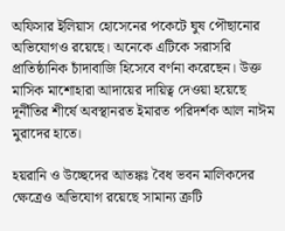অফিসার ইলিয়াস হোসেনের পকেটে ঘুষ পৌছানোর অভিযোগও রয়েছে। অনেকে এটিকে সরাসরি প্রাতিষ্ঠানিক চাঁদাবাজি হিসেবে বর্ণনা করেছেন। উক্ত মাসিক মাশোহারা আদায়ের দায়িত্ব দেওয়া হয়েছে দূর্নীতির শীর্ষে অবস্থানরত ইমারত পরিদর্শক আল নাঈম মুরাদের হাতে।

হয়রানি ও উচ্ছেদের আতঙ্কঃ বৈধ ভবন মালিকদের ক্ষেত্রেও অভিযোগ রয়েছে সামান্য ত্রুটি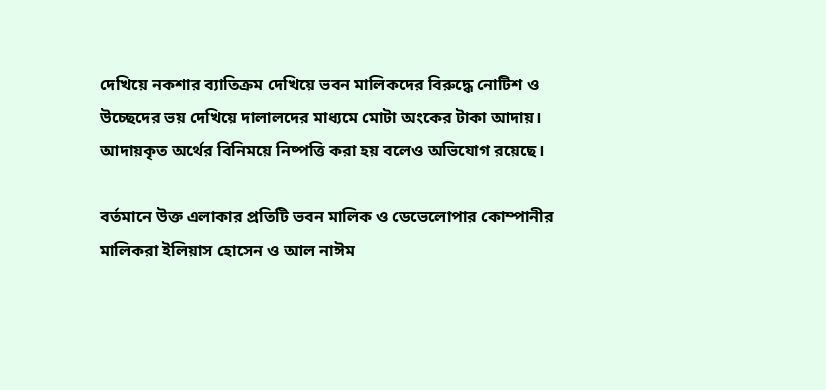দেখিয়ে নকশার ব্যাতিক্রম দেখিয়ে ভবন মালিকদের বিরুদ্ধে নোটিশ ও উচ্ছেদের ভয় দেখিয়ে দালালদের মাধ্যমে মোটা অংকের টাকা আদায়। আদায়কৃত অর্থের বিনিময়ে নিষ্পত্তি করা হয় বলেও অভিযোগ রয়েছে।

বর্তমানে উক্ত এলাকার প্রতিটি ভবন মালিক ও ডেভেলোপার কোম্পানীর মালিকরা ইলিয়াস হোসেন ও আল নাঈম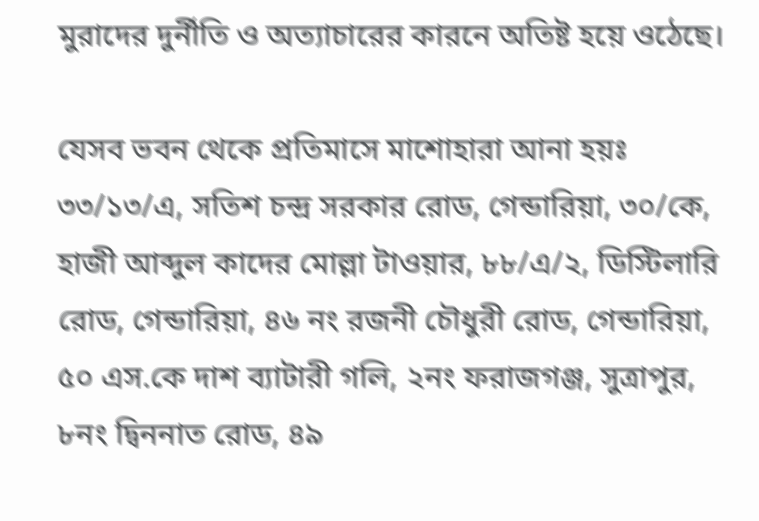মুরাদের দুর্নীতি ও অত্যাচারের কারনে অতিষ্ট হয়ে ওঠেছে।

যেসব ভবন থেকে প্রতিমাসে মাশোহারা আনা হয়ঃ ৩৩/১৩/এ, সতিশ চন্দ্র সরকার রোড, গেন্ডারিয়া, ৩০/কে, হাজী আব্দুল কাদের মোল্লা টাওয়ার, ৮৮/এ/২, ডিস্টিলারি রোড, গেন্ডারিয়া, ৪৬ নং রজনী চৌধুরী রোড, গেন্ডারিয়া, ৫০ এস.কে দাশ ব্যাটারী গলি, ২নং ফরাজগঞ্জ, সুত্রাপুর, ৮নং দ্বিননাত রোড, ৪৯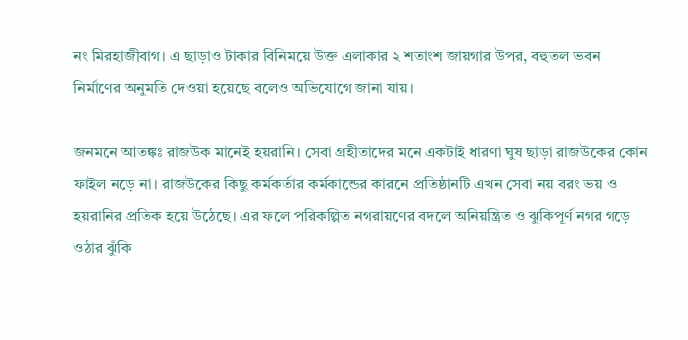নং মিরহাজীবাগ। এ ছাড়াও টাকার বিনিময়ে উক্ত এলাকার ২ শতাংশ জায়গার উপর, বহুতল ভবন নির্মাণের অনুমতি দেওয়া হয়েছে বলেও অভিযোগে জানা যায়।

জনমনে আতঙ্কঃ রাজউক মানেই হয়রানি। সেবা গ্রহীতাদের মনে একটাই ধারণা ঘুষ ছাড়া রাজউকের কোন ফাইল নড়ে না। রাজউকের কিছু কর্মকর্তার কর্মকান্ডের কারনে প্রতিষ্ঠানটি এখন সেবা নয় বরং ভয় ও হয়রানির প্রতিক হয়ে উঠেছে। এর ফলে পরিকল্পিত নগরায়ণের বদলে অনিয়ন্ত্রিত ও ঝুকিপূর্ণ নগর গড়ে ওঠার ঝুঁকি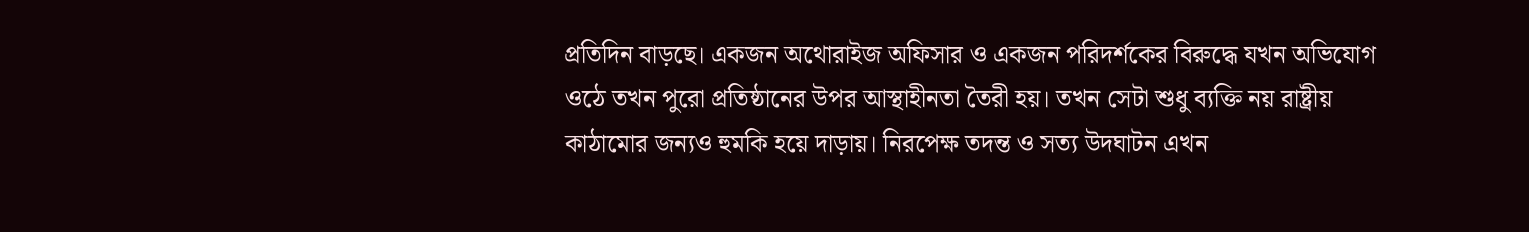প্রতিদিন বাড়ছে। একজন অথোরাইজ অফিসার ও একজন পরিদর্শকের বিরুদ্ধে যখন অভিযোগ ওঠে তখন পুরো প্রতিষ্ঠানের উপর আস্থাহীনতা তৈরী হয়। তখন সেটা শুধু ব্যক্তি নয় রাষ্ট্রীয় কাঠামোর জন্যও হুমকি হয়ে দাড়ায়। নিরপেক্ষ তদন্ত ও সত্য উদঘাটন এখন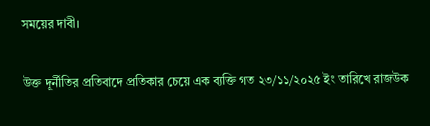সময়ের দাবী।

উক্ত দূর্নীতির প্রতিবাদে প্রতিকার চেয়ে এক ব্যক্তি গত ২৩/১১/২০২৫ ইং তারিখে রাজউক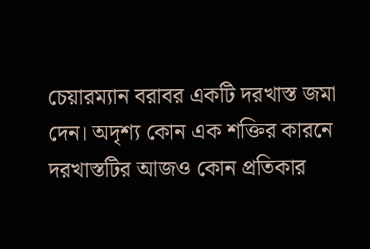চেয়ারম্যান বরাবর একটি দরখাস্ত জমা দেন। অদৃশ্য কোন এক শক্তির কারনে দরখাস্তটির আজও কোন প্রতিকার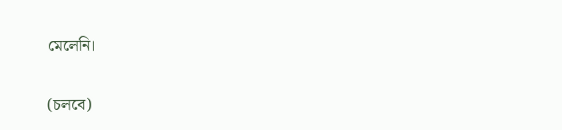মেলেনি।

(চলবে)